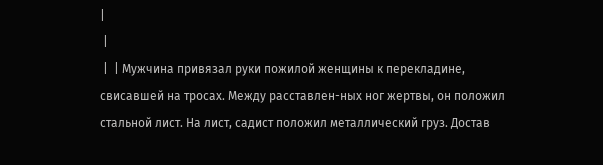|
 |
 |  | Мужчина привязал руки пожилой женщины к перекладине, свисавшей на тросах. Между расставлен-ных ног жертвы, он положил стальной лист. На лист, садист положил металлический груз. Достав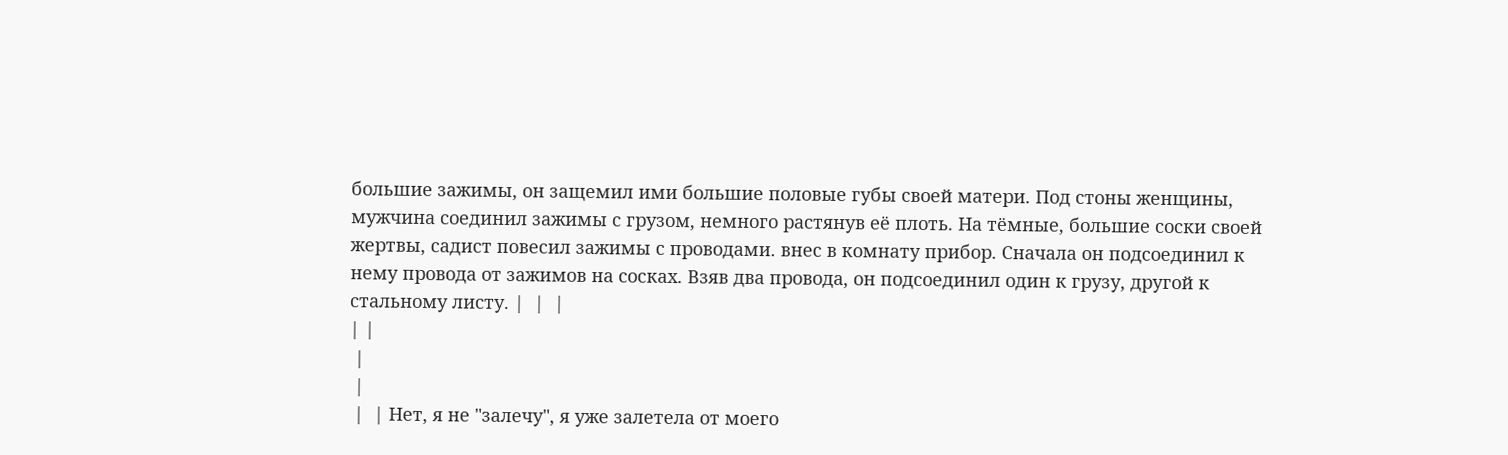большие зажимы, он защемил ими большие половые губы своей матери. Под стоны женщины, мужчина соединил зажимы с грузом, немного растянув её плоть. На тёмные, большие соски своей жертвы, садист повесил зажимы с проводами. внес в комнату прибор. Сначала он подсоединил к нему провода от зажимов на сосках. Взяв два провода, он подсоединил один к грузу, другой к стальному листу. |  |  |
| |
 |
 |
 |  | Нет, я не "залечу", я уже залетела от моего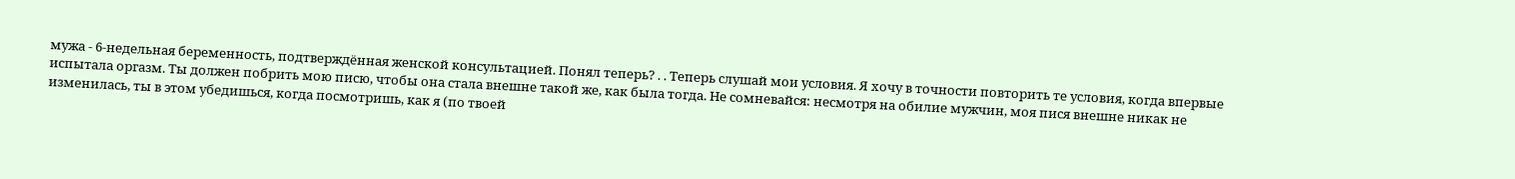мужа - 6-недельная беременность, подтверждённая женской консультацией. Понял теперь? . . Теперь слушай мои условия. Я хочу в точности повторить те условия, когда впервые испытала оргазм. Ты должен побрить мою писю, чтобы она стала внешне такой же, как была тогда. Не сомневайся: несмотря на обилие мужчин, моя пися внешне никак не изменилась, ты в этом убедишься, когда посмотришь, как я (по твоей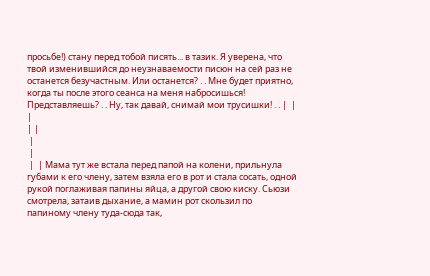просьбе!) стану перед тобой писять... в тазик. Я уверена, что твой изменившийся до неузнаваемости писюн на сей раз не останется безучастным. Или останется? . . Мне будет приятно, когда ты после этого сеанса на меня набросишься! Представляешь? . . Ну, так давай, снимай мои трусишки! . . |  |  |
| |
 |
 |
 |  | Мама тут же встала перед папой на колени, прильнула губами к его члену, затем взяла его в рот и стала сосать, одной рукой поглаживая папины яйца, а другой свою киску. Сьюзи смотрела, затаив дыхание, а мамин рот скользил по папиному члену туда-сюда так,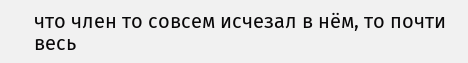что член то совсем исчезал в нём, то почти весь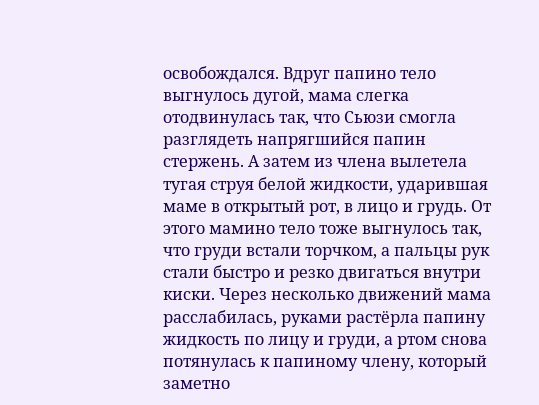освобождался. Вдруг папино тело выгнулось дугой, мама слегка отодвинулась так, что Сьюзи смогла разглядеть напрягшийся папин стержень. А затем из члена вылетела тугая струя белой жидкости, ударившая маме в открытый рот, в лицо и грудь. От этого мамино тело тоже выгнулось так, что груди встали торчком, а пальцы рук стали быстро и резко двигаться внутри киски. Через несколько движений мама расслабилась, руками растёрла папину жидкость по лицу и груди, а ртом снова потянулась к папиному члену, который заметно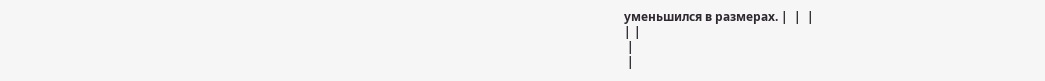уменьшился в размерах. |  |  |
| |
 |
 |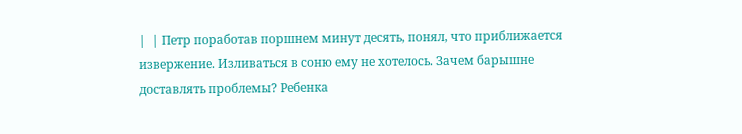|  | Петр поработав поршнем минут десять, понял, что приближается извержение. Изливаться в соню ему не хотелось. Зачем барышне доставлять проблемы? Ребенка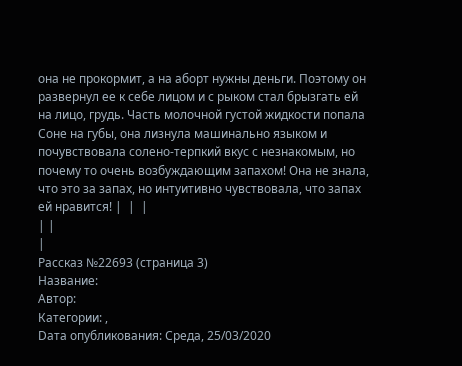она не прокормит, а на аборт нужны деньги. Поэтому он развернул ее к себе лицом и с рыком стал брызгать ей на лицо, грудь. Часть молочной густой жидкости попала Соне на губы, она лизнула машинально языком и почувствовала солено-терпкий вкус с незнакомым, но почему то очень возбуждающим запахом! Она не знала, что это за запах, но интуитивно чувствовала, что запах ей нравится! |  |  |
| |
|
Рассказ №22693 (страница 3)
Название:
Автор:
Категории: ,
Dата опубликования: Среда, 25/03/2020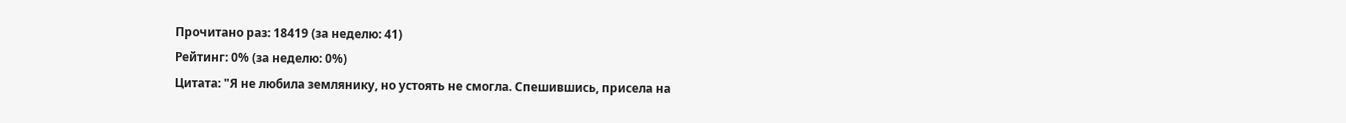Прочитано раз: 18419 (за неделю: 41)
Рейтинг: 0% (за неделю: 0%)
Цитата: "Я не любила землянику, но устоять не смогла. Спешившись, присела на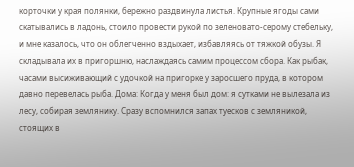корточки у края полянки, бережно раздвинула листья. Крупные ягоды сами скатывались в ладонь, стоило провести рукой по зеленовато-серому стебельку, и мне казалось, что он облегченно вздыхает, избавляясь от тяжкой обузы. Я складывала их в пригоршню, наслаждаясь самим процессом сбора. Как рыбак, часами высиживающий с удочкой на пригорке у заросшего пруда, в котором давно перевелась рыба. Дома: Когда у меня был дом: я сутками не вылезала из лесу, собирая землянику. Сразу вспомнился запах туесков с земляникой, стоящих в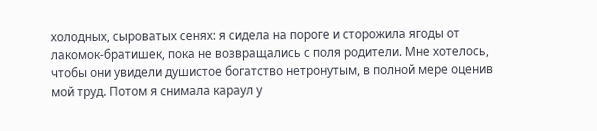холодных, сыроватых сенях: я сидела на пороге и сторожила ягоды от лакомок-братишек, пока не возвращались с поля родители. Мне хотелось, чтобы они увидели душистое богатство нетронутым, в полной мере оценив мой труд. Потом я снимала караул у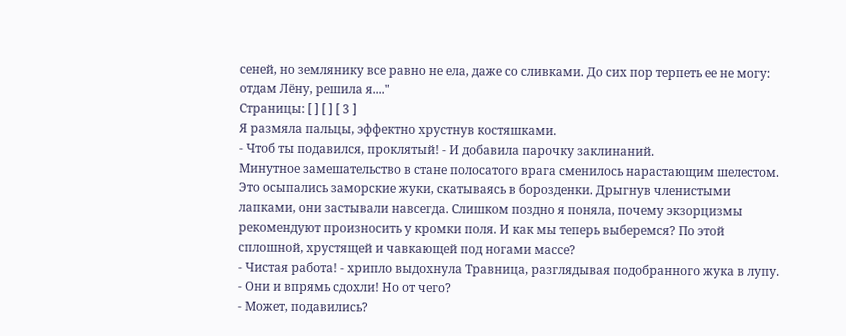сеней, но землянику все равно не ела, даже со сливками. До сих пор терпеть ее не могу: отдам Лёну, решила я...."
Страницы: [ ] [ ] [ 3 ]
Я размяла пальцы, эффектно хрустнув костяшками.
- Чтоб ты подавился, проклятый! - И добавила парочку заклинаний.
Минутное замешательство в стане полосатого врага сменилось нарастающим шелестом. Это осыпались заморские жуки, скатываясь в борозденки. Дрыгнув членистыми лапками, они застывали навсегда. Слишком поздно я поняла, почему экзорцизмы рекомендуют произносить у кромки поля. И как мы теперь выберемся? По этой сплошной, хрустящей и чавкающей под ногами массе?
- Чистая работа! - хрипло выдохнула Травница, разглядывая подобранного жука в лупу. - Они и впрямь сдохли! Но от чего?
- Может, подавились?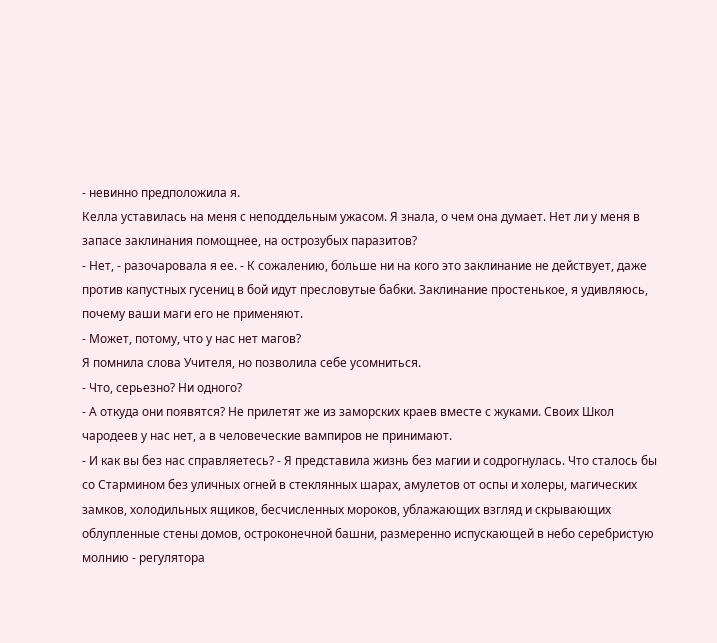- невинно предположила я.
Келла уставилась на меня с неподдельным ужасом. Я знала, о чем она думает. Нет ли у меня в запасе заклинания помощнее, на острозубых паразитов?
- Нет, - разочаровала я ее. - К сожалению, больше ни на кого это заклинание не действует, даже против капустных гусениц в бой идут пресловутые бабки. Заклинание простенькое, я удивляюсь, почему ваши маги его не применяют.
- Может, потому, что у нас нет магов?
Я помнила слова Учителя, но позволила себе усомниться.
- Что, серьезно? Ни одного?
- А откуда они появятся? Не прилетят же из заморских краев вместе с жуками. Своих Школ чародеев у нас нет, а в человеческие вампиров не принимают.
- И как вы без нас справляетесь? - Я представила жизнь без магии и содрогнулась. Что сталось бы со Стармином без уличных огней в стеклянных шарах, амулетов от оспы и холеры, магических замков, холодильных ящиков, бесчисленных мороков, ублажающих взгляд и скрывающих облупленные стены домов, остроконечной башни, размеренно испускающей в небо серебристую молнию - регулятора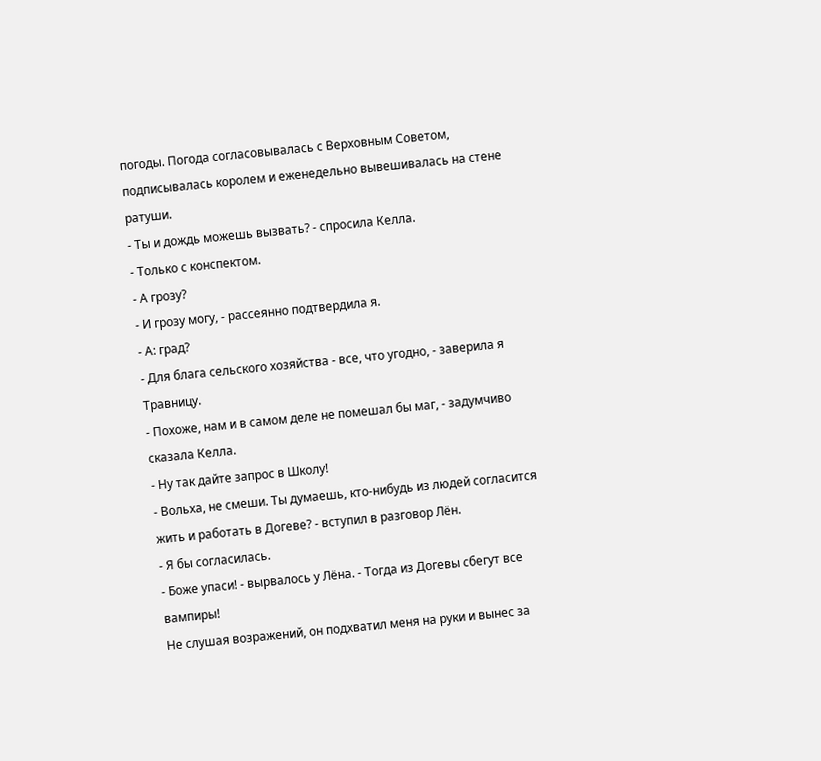погоды. Погода согласовывалась с Верховным Советом, подписывалась королем и еженедельно вывешивалась на стене ратуши.
- Ты и дождь можешь вызвать? - спросила Келла.
- Только с конспектом.
- А грозу?
- И грозу могу, - рассеянно подтвердила я.
- А: град?
- Для блага сельского хозяйства - все, что угодно, - заверила я Травницу.
- Похоже, нам и в самом деле не помешал бы маг, - задумчиво сказала Келла.
- Ну так дайте запрос в Школу!
- Вольха, не смеши. Ты думаешь, кто-нибудь из людей согласится жить и работать в Догеве? - вступил в разговор Лён.
- Я бы согласилась.
- Боже упаси! - вырвалось у Лёна. - Тогда из Догевы сбегут все вампиры!
Не слушая возражений, он подхватил меня на руки и вынес за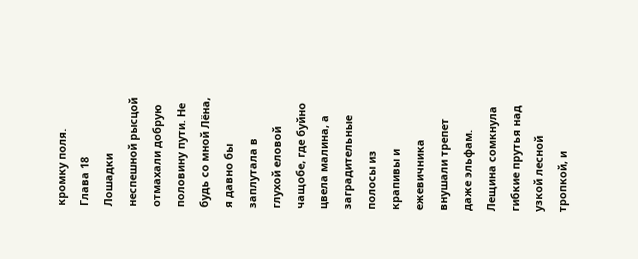кромку поля.
Глава 18
Лошадки неспешной рысцой отмахали добрую половину пути. Не будь со мной Лёна, я давно бы заплутала в глухой еловой чащобе, где буйно цвела малина, а заградительные полосы из крапивы и ежевичника внушали трепет даже эльфам. Лещина сомкнула гибкие прутья над узкой лесной тропкой, и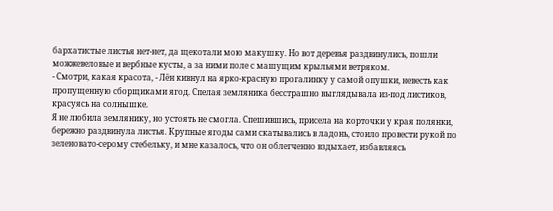бархатистые листья нет-нет, да щекотали мою макушку. Но вот деревья раздвинулись, пошли можжевеловые и вербные кусты, а за ними поле с машущим крыльями ветряком.
- Смотри, какая красота, - Лён кивнул на ярко-красную прогалинку у самой опушки, невесть как пропущенную сборщиками ягод. Спелая земляника бесстрашно выглядывала из-под листиков, красуясь на солнышке.
Я не любила землянику, но устоять не смогла. Спешившись, присела на корточки у края полянки, бережно раздвинула листья. Крупные ягоды сами скатывались в ладонь, стоило провести рукой по зеленовато-серому стебельку, и мне казалось, что он облегченно вздыхает, избавляясь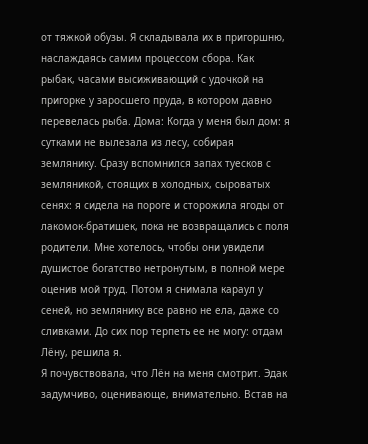от тяжкой обузы. Я складывала их в пригоршню, наслаждаясь самим процессом сбора. Как рыбак, часами высиживающий с удочкой на пригорке у заросшего пруда, в котором давно перевелась рыба. Дома: Когда у меня был дом: я сутками не вылезала из лесу, собирая землянику. Сразу вспомнился запах туесков с земляникой, стоящих в холодных, сыроватых сенях: я сидела на пороге и сторожила ягоды от лакомок-братишек, пока не возвращались с поля родители. Мне хотелось, чтобы они увидели душистое богатство нетронутым, в полной мере оценив мой труд. Потом я снимала караул у сеней, но землянику все равно не ела, даже со сливками. До сих пор терпеть ее не могу: отдам Лёну, решила я.
Я почувствовала, что Лён на меня смотрит. Эдак задумчиво, оценивающе, внимательно. Встав на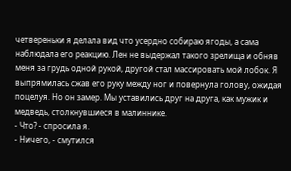четвереньки я делала вид что усердно собираю ягоды, а сама наблюдала его реакцию. Лен не выдержал такого зрелища и обняв меня за грудь одной рукой, другой стал массировать мой лобок. Я выпрямилась сжав его руку между ног и повернула голову, ожидая поцелуя. Но он замер. Мы уставились друг на друга, как мужик и медведь, столкнувшиеся в малиннике.
- Что? - спросила я.
- Ничего, - смутился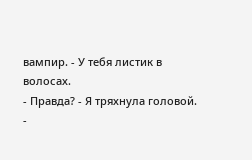вампир. - У тебя листик в волосах.
- Правда? - Я тряхнула головой.
-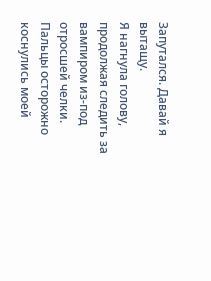Запутался. Давай я вытащу.
Я нагнула голову, продолжая следить за вампиром из-под отросшей челки. Пальцы осторожно коснулись моей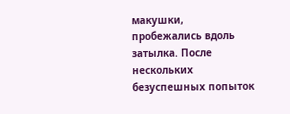макушки, пробежались вдоль затылка. После нескольких безуспешных попыток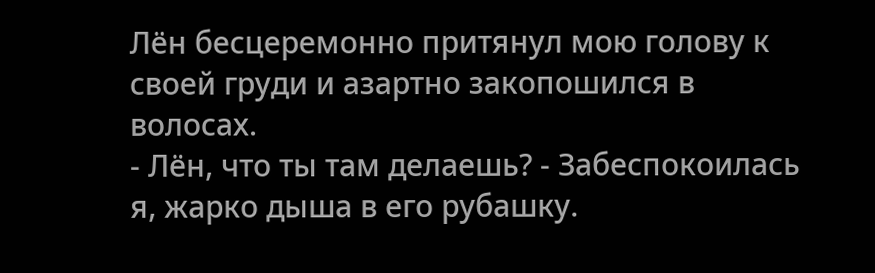Лён бесцеремонно притянул мою голову к своей груди и азартно закопошился в волосах.
- Лён, что ты там делаешь? - Забеспокоилась я, жарко дыша в его рубашку.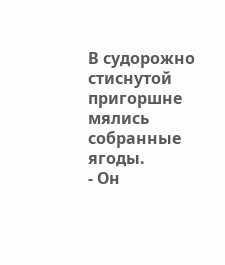В судорожно стиснутой пригоршне мялись собранные ягоды.
- Он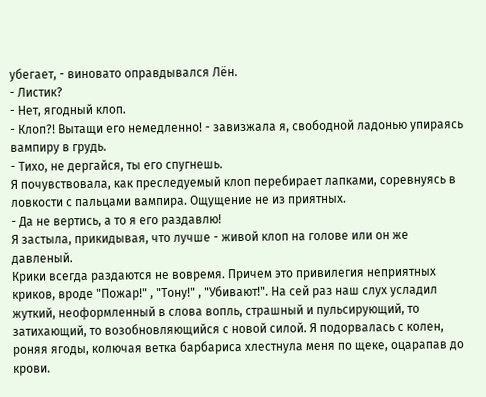убегает, - виновато оправдывался Лён.
- Листик?
- Нет, ягодный клоп.
- Клоп?! Вытащи его немедленно! - завизжала я, свободной ладонью упираясь вампиру в грудь.
- Тихо, не дергайся, ты его спугнешь.
Я почувствовала, как преследуемый клоп перебирает лапками, соревнуясь в ловкости с пальцами вампира. Ощущение не из приятных.
- Да не вертись, а то я его раздавлю!
Я застыла, прикидывая, что лучше - живой клоп на голове или он же давленый.
Крики всегда раздаются не вовремя. Причем это привилегия неприятных криков, вроде "Пожар!" , "Тону!" , "Убивают!". На сей раз наш слух усладил жуткий, неоформленный в слова вопль, страшный и пульсирующий, то затихающий, то возобновляющийся с новой силой. Я подорвалась с колен, роняя ягоды, колючая ветка барбариса хлестнула меня по щеке, оцарапав до крови.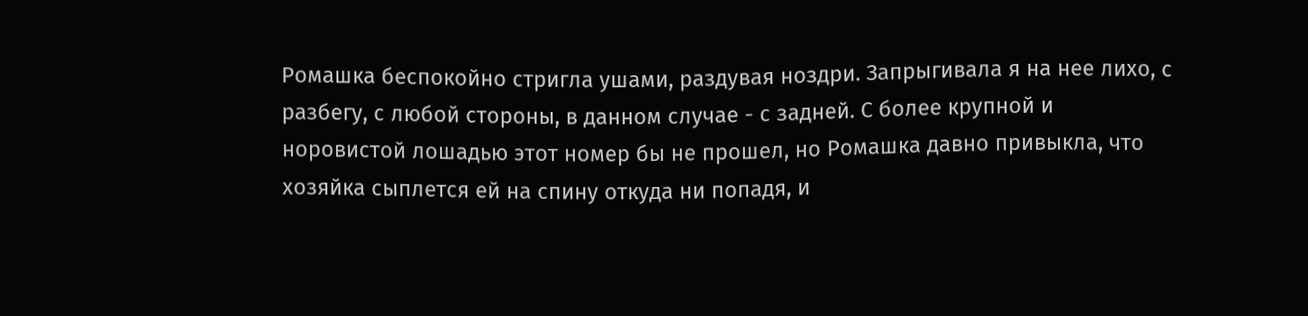Ромашка беспокойно стригла ушами, раздувая ноздри. Запрыгивала я на нее лихо, с разбегу, с любой стороны, в данном случае - с задней. С более крупной и норовистой лошадью этот номер бы не прошел, но Ромашка давно привыкла, что хозяйка сыплется ей на спину откуда ни попадя, и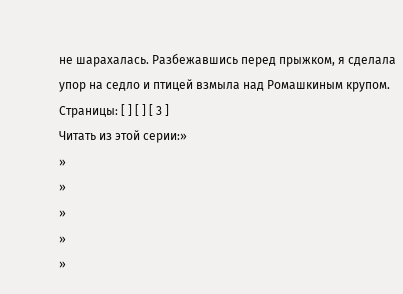не шарахалась. Разбежавшись перед прыжком, я сделала упор на седло и птицей взмыла над Ромашкиным крупом.
Страницы: [ ] [ ] [ 3 ]
Читать из этой серии:»
»
»
»
»
»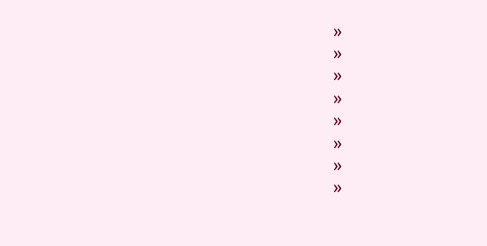»
»
»
»
»
»
»
»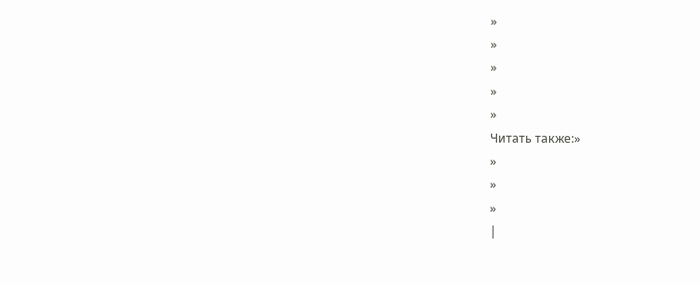»
»
»
»
»
Читать также:»
»
»
»
|